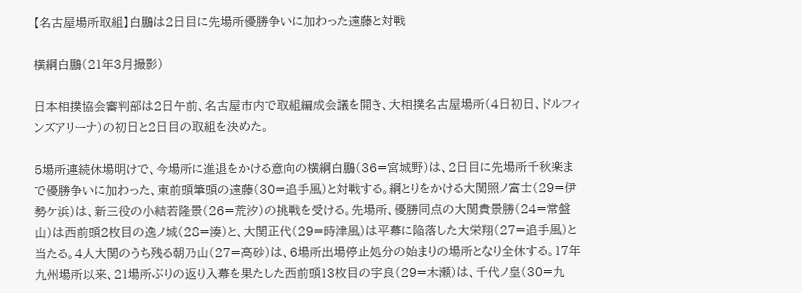【名古屋場所取組】白鵬は2日目に先場所優勝争いに加わった遠藤と対戦

横綱白鵬(21年3月撮影)

日本相撲協会審判部は2日午前、名古屋市内で取組編成会議を開き、大相撲名古屋場所(4日初日、ドルフィンズアリーナ)の初日と2日目の取組を決めた。

5場所連続休場明けで、今場所に進退をかける意向の横綱白鵬(36=宮城野)は、2日目に先場所千秋楽まで優勝争いに加わった、東前頭筆頭の遠藤(30=追手風)と対戦する。綱とりをかける大関照ノ富士(29=伊勢ケ浜)は、新三役の小結若隆景(26=荒汐)の挑戦を受ける。先場所、優勝同点の大関貴景勝(24=常盤山)は西前頭2枚目の逸ノ城(28=湊)と、大関正代(29=時津風)は平幕に陥落した大栄翔(27=追手風)と当たる。4人大関のうち残る朝乃山(27=高砂)は、6場所出場停止処分の始まりの場所となり全休する。17年九州場所以来、21場所ぶりの返り入幕を果たした西前頭13枚目の宇良(29=木瀬)は、千代ノ皇(30=九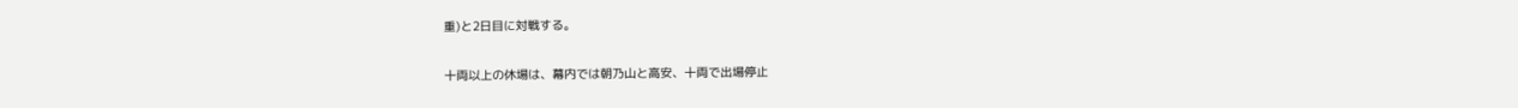重)と2日目に対戦する。

十両以上の休場は、幕内では朝乃山と高安、十両で出場停止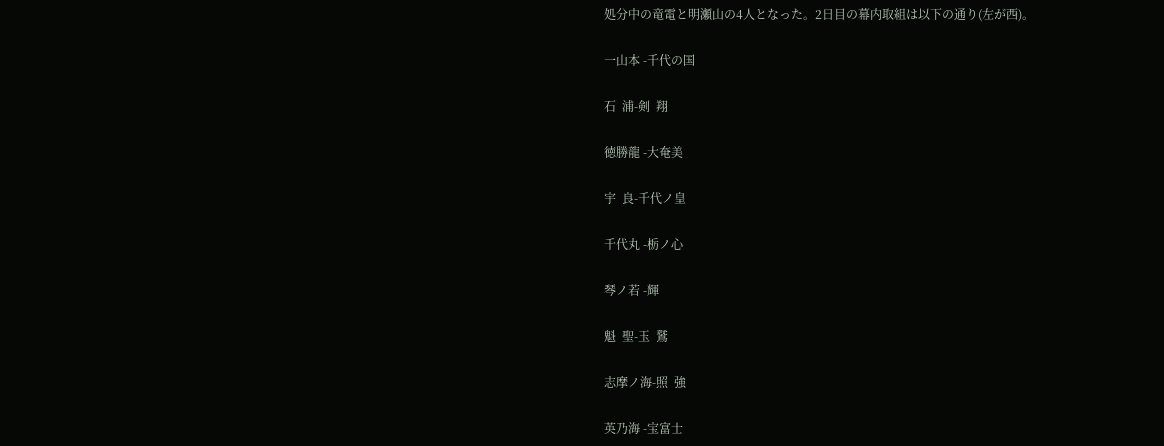処分中の竜電と明瀬山の4人となった。2日目の幕内取組は以下の通り(左が西)。

一山本 -千代の国

石  浦-剣  翔

徳勝龍 -大奄美

宇  良-千代ノ皇

千代丸 -栃ノ心

琴ノ若 -輝

魁  聖-玉  鷲

志摩ノ海-照  強

英乃海 -宝富士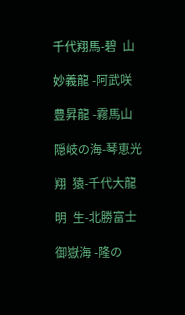千代翔馬-碧  山

妙義龍 -阿武咲

豊昇龍 -霧馬山

隠岐の海-琴恵光

翔  猿-千代大龍

明  生-北勝富士

御嶽海 -隆の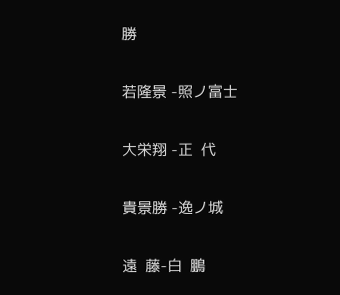勝

若隆景 -照ノ富士

大栄翔 -正  代

貴景勝 -逸ノ城

遠  藤-白  鵬